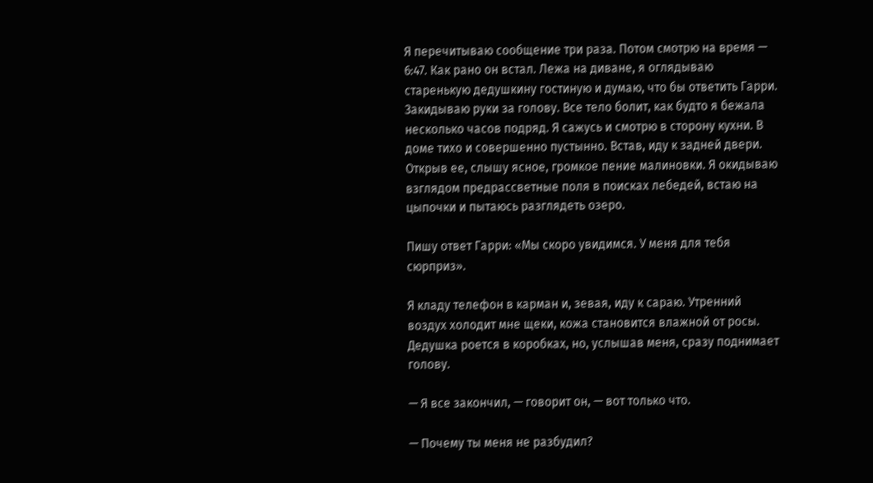Я перечитываю сообщение три раза. Потом смотрю на время — 6:47. Как рано он встал. Лежа на диване, я оглядываю старенькую дедушкину гостиную и думаю, что бы ответить Гарри. Закидываю руки за голову. Все тело болит, как будто я бежала несколько часов подряд. Я сажусь и смотрю в сторону кухни. В доме тихо и совершенно пустынно. Встав, иду к задней двери. Открыв ее, слышу ясное, громкое пение малиновки. Я окидываю взглядом предрассветные поля в поисках лебедей, встаю на цыпочки и пытаюсь разглядеть озеро.

Пишу ответ Гарри: «Мы скоро увидимся. У меня для тебя сюрприз».

Я кладу телефон в карман и, зевая, иду к сараю. Утренний воздух холодит мне щеки, кожа становится влажной от росы. Дедушка роется в коробках, но, услышав меня, сразу поднимает голову.

— Я все закончил, — говорит он, — вот только что.

— Почему ты меня не разбудил?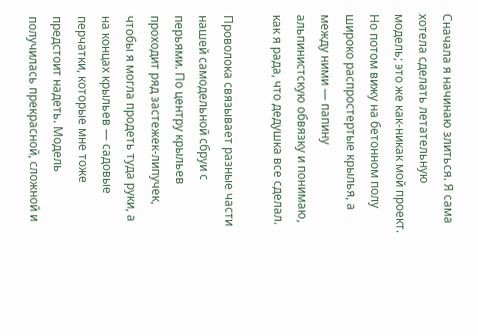Сначала я начинаю злиться. Я сама хотела сделать летательную модель; это же как-никак мой проект. Но потом вижу на бетонном полу широко распростертые крылья, а между ними — папину альпинистскую обвязку и понимаю, как я рада, что дедушка все сделал.

Проволока связывает разные части нашей самодельной сбруи с перьями. По центру крыльев проходит ряд застежек-липучек, чтобы я могла продеть туда руки, а на концах крыльев — садовые перчатки, которые мне тоже предстоит надеть. Модель получилась прекрасной, сложной и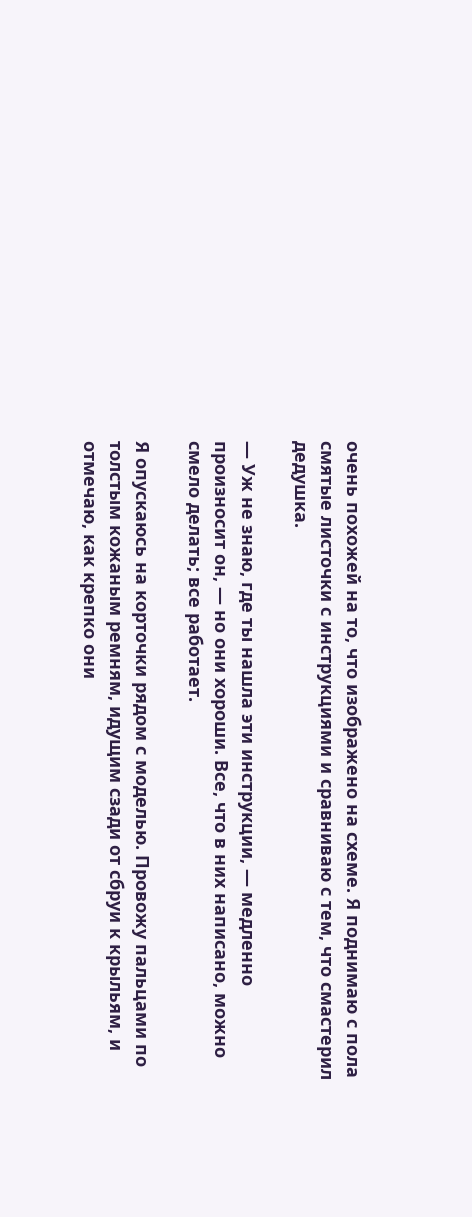очень похожей на то, что изображено на схеме. Я поднимаю с пола смятые листочки с инструкциями и сравниваю с тем, что смастерил дедушка.

— Уж не знаю, где ты нашла эти инструкции, — медленно произносит он, — но они хороши. Все, что в них написано, можно смело делать; все работает.

Я опускаюсь на корточки рядом с моделью. Провожу пальцами по толстым кожаным ремням, идущим сзади от сбруи к крыльям, и отмечаю, как крепко они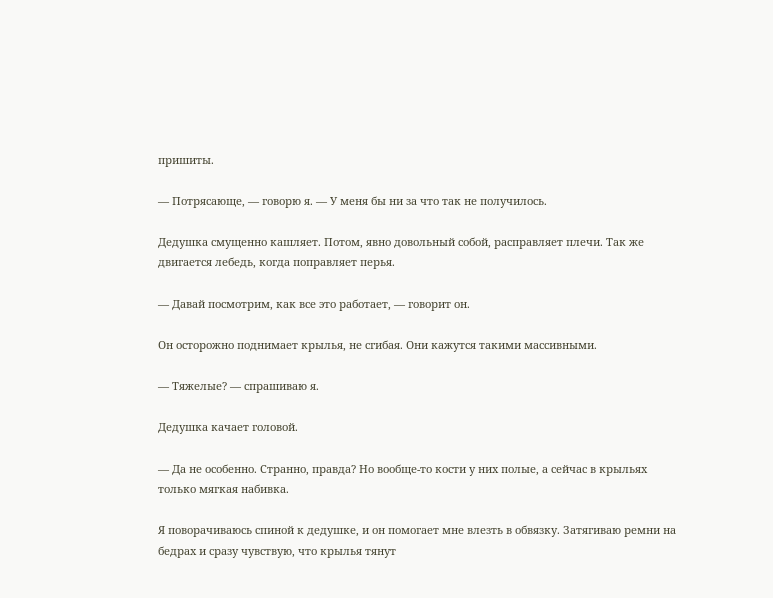пришиты.

— Потрясающе, — говорю я. — У меня бы ни за что так не получилось.

Дедушка смущенно кашляет. Потом, явно довольный собой, расправляет плечи. Так же двигается лебедь, когда поправляет перья.

— Давай посмотрим, как все это работает, — говорит он.

Он осторожно поднимает крылья, не сгибая. Они кажутся такими массивными.

— Тяжелые? — спрашиваю я.

Дедушка качает головой.

— Да не особенно. Странно, правда? Но вообще-то кости у них полые, а сейчас в крыльях только мягкая набивка.

Я поворачиваюсь спиной к дедушке, и он помогает мне влезть в обвязку. Затягиваю ремни на бедрах и сразу чувствую, что крылья тянут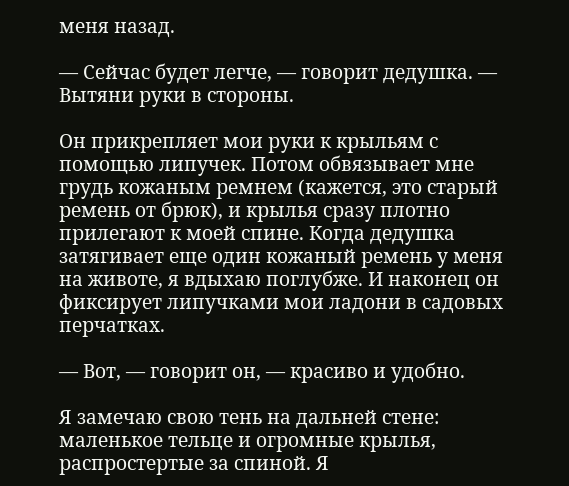меня назад.

— Сейчас будет легче, — говорит дедушка. — Вытяни руки в стороны.

Он прикрепляет мои руки к крыльям с помощью липучек. Потом обвязывает мне грудь кожаным ремнем (кажется, это старый ремень от брюк), и крылья сразу плотно прилегают к моей спине. Когда дедушка затягивает еще один кожаный ремень у меня на животе, я вдыхаю поглубже. И наконец он фиксирует липучками мои ладони в садовых перчатках.

— Вот, — говорит он, — красиво и удобно.

Я замечаю свою тень на дальней стене: маленькое тельце и огромные крылья, распростертые за спиной. Я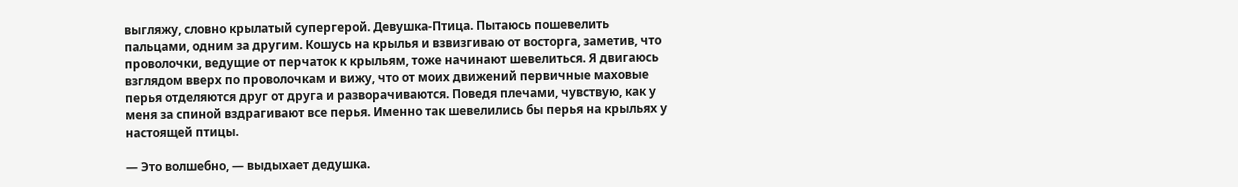выгляжу, словно крылатый супергерой. Девушка-Птица. Пытаюсь пошевелить пальцами, одним за другим. Кошусь на крылья и взвизгиваю от восторга, заметив, что проволочки, ведущие от перчаток к крыльям, тоже начинают шевелиться. Я двигаюсь взглядом вверх по проволочкам и вижу, что от моих движений первичные маховые перья отделяются друг от друга и разворачиваются. Поведя плечами, чувствую, как у меня за спиной вздрагивают все перья. Именно так шевелились бы перья на крыльях у настоящей птицы.

— Это волшебно, — выдыхает дедушка.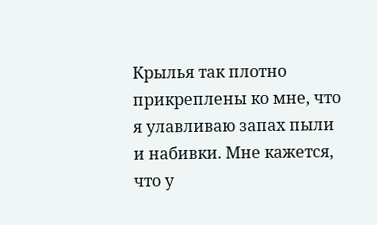Крылья так плотно прикреплены ко мне, что я улавливаю запах пыли и набивки. Мне кажется, что у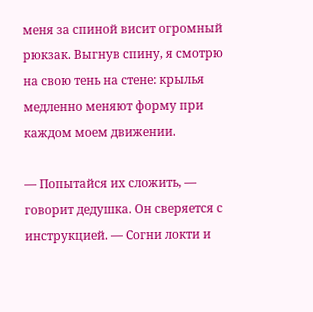меня за спиной висит огромный рюкзак. Выгнув спину, я смотрю на свою тень на стене: крылья медленно меняют форму при каждом моем движении.

— Попытайся их сложить, — говорит дедушка. Он сверяется с инструкцией. — Согни локти и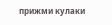прижми кулаки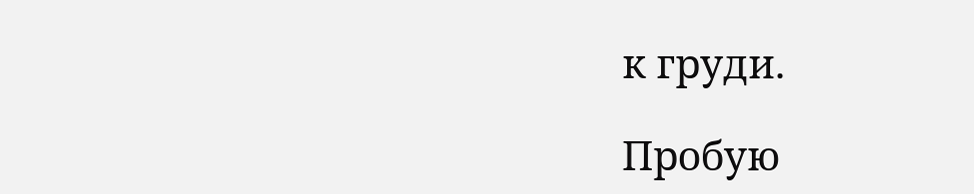к груди.

Пробую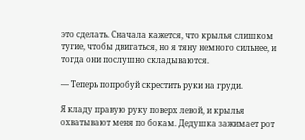это сделать. Сначала кажется, что крылья слишком тугие, чтобы двигаться, но я тяну немного сильнее, и тогда они послушно складываются.

— Теперь попробуй скрестить руки на груди.

Я кладу правую руку поверх левой, и крылья охватывают меня по бокам. Дедушка зажимает рот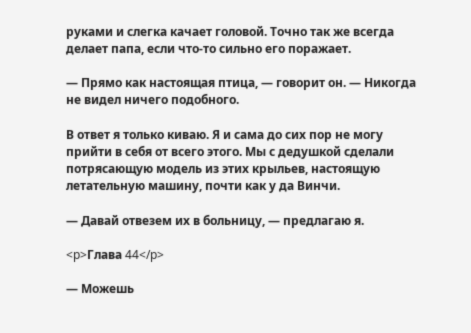руками и слегка качает головой. Точно так же всегда делает папа, если что-то сильно его поражает.

— Прямо как настоящая птица, — говорит он. — Никогда не видел ничего подобного.

В ответ я только киваю. Я и сама до сих пор не могу прийти в себя от всего этого. Мы с дедушкой сделали потрясающую модель из этих крыльев, настоящую летательную машину, почти как у да Винчи.

— Давай отвезем их в больницу, — предлагаю я.

<p>Глава 44</p>

— Можешь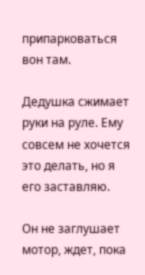припарковаться вон там.

Дедушка сжимает руки на руле. Ему совсем не хочется это делать, но я его заставляю.

Он не заглушает мотор, ждет, пока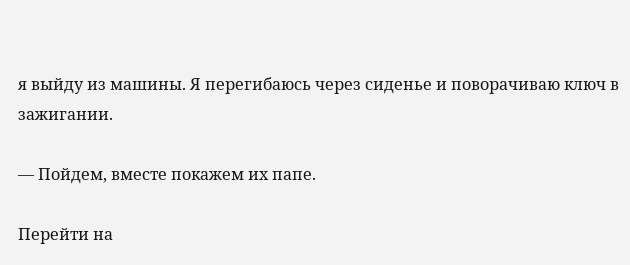я выйду из машины. Я перегибаюсь через сиденье и поворачиваю ключ в зажигании.

— Пойдем, вместе покажем их папе.

Перейти на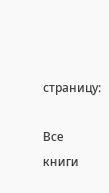страницу:

Все книги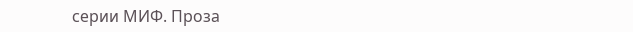серии МИФ. Проза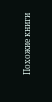Похожие книги